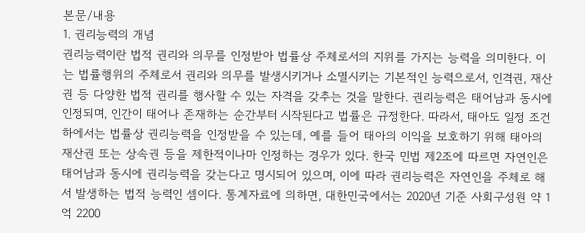본문/내용
1. 권리능력의 개념
권리능력이란 법적 권리와 의무를 인정받아 법률상 주체로서의 지위를 가지는 능력을 의미한다. 이는 법률행위의 주체로서 권리와 의무를 발생시키거나 소멸시키는 기본적인 능력으로서, 인격권, 재산권 등 다양한 법적 권리를 행사할 수 있는 자격을 갖추는 것을 말한다. 권리능력은 태어남과 동시에 인정되며, 인간이 태어나 존재하는 순간부터 시작된다고 법률은 규정한다. 따라서, 태아도 일정 조건 하에서는 법률상 권리능력을 인정받을 수 있는데, 예를 들어 태아의 이익을 보호하기 위해 태아의 재산권 또는 상속권 등을 제한적이나마 인정하는 경우가 있다. 한국 민법 제2조에 따르면 자연인은 태어남과 동시에 권리능력을 갖는다고 명시되어 있으며, 이에 따라 권리능력은 자연인을 주체로 해서 발생하는 법적 능력인 셈이다. 통계자료에 의하면, 대한민국에서는 2020년 기준 사회구성원 약 1억 2200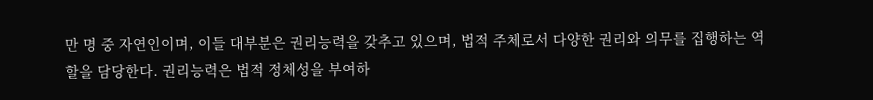만 명 중 자연인이며, 이들 대부분은 권리능력을 갖추고 있으며, 법적 주체로서 다양한 권리와 의무를 집행하는 역할을 담당한다. 권리능력은 법적 정체성을 부여하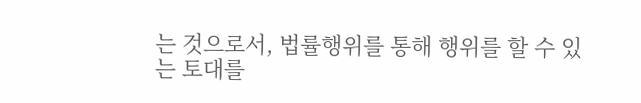는 것으로서, 법률행위를 통해 행위를 할 수 있는 토대를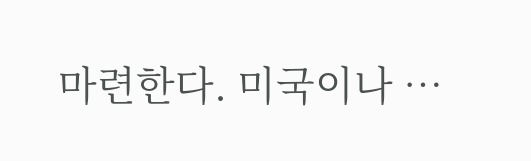마련한다. 미국이나 …